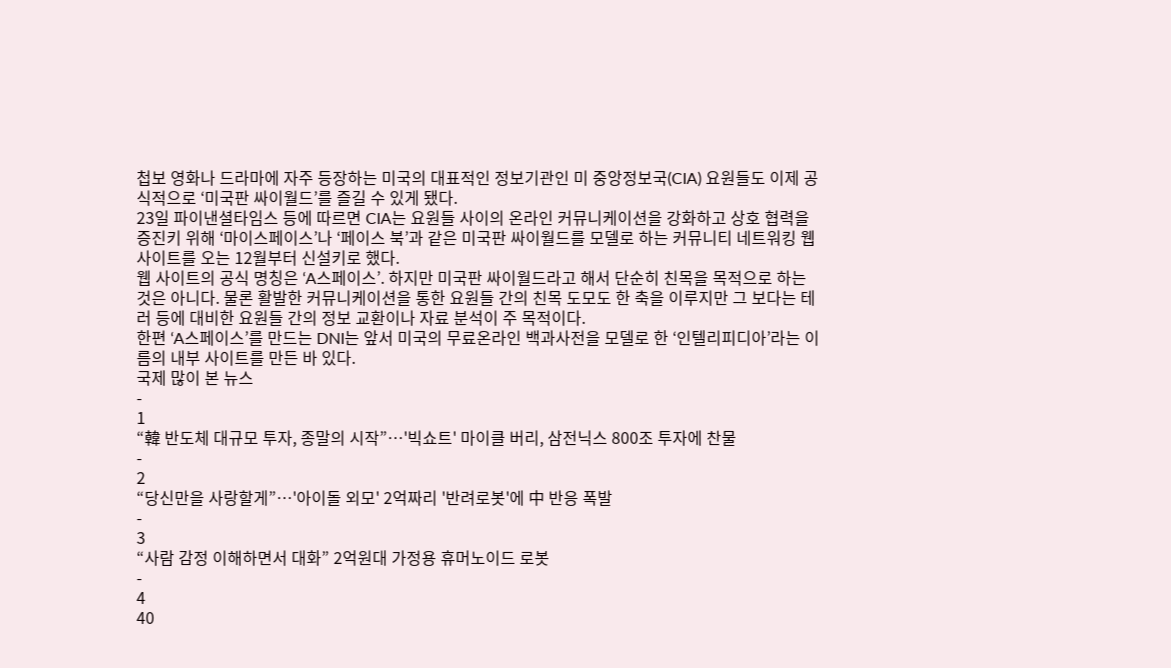첩보 영화나 드라마에 자주 등장하는 미국의 대표적인 정보기관인 미 중앙정보국(CIA) 요원들도 이제 공식적으로 ‘미국판 싸이월드’를 즐길 수 있게 됐다.
23일 파이낸셜타임스 등에 따르면 CIA는 요원들 사이의 온라인 커뮤니케이션을 강화하고 상호 협력을 증진키 위해 ‘마이스페이스’나 ‘페이스 북’과 같은 미국판 싸이월드를 모델로 하는 커뮤니티 네트워킹 웹사이트를 오는 12월부터 신설키로 했다.
웹 사이트의 공식 명칭은 ‘A스페이스’. 하지만 미국판 싸이월드라고 해서 단순히 친목을 목적으로 하는 것은 아니다. 물론 활발한 커뮤니케이션을 통한 요원들 간의 친목 도모도 한 축을 이루지만 그 보다는 테러 등에 대비한 요원들 간의 정보 교환이나 자료 분석이 주 목적이다.
한편 ‘A스페이스’를 만드는 DNI는 앞서 미국의 무료온라인 백과사전을 모델로 한 ‘인텔리피디아’라는 이름의 내부 사이트를 만든 바 있다.
국제 많이 본 뉴스
-
1
“韓 반도체 대규모 투자, 종말의 시작”…'빅쇼트' 마이클 버리, 삼전닉스 800조 투자에 찬물
-
2
“당신만을 사랑할게”…'아이돌 외모' 2억짜리 '반려로봇'에 中 반응 폭발
-
3
“사람 감정 이해하면서 대화” 2억원대 가정용 휴머노이드 로봇
-
4
40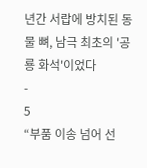년간 서랍에 방치된 동물 뼈, 남극 최초의 '공룡 화석'이었다
-
5
“부품 이송 넘어 선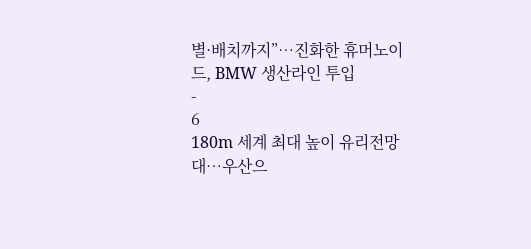별·배치까지”…진화한 휴머노이드, BMW 생산라인 투입
-
6
180m 세계 최대 높이 유리전망대…우산으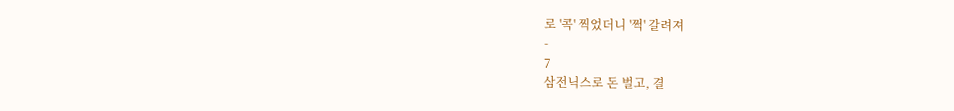로 '콕' 찍었더니 '쩍' 갈려져
-
7
삼전닉스로 돈 벌고, 결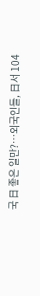국 日 좋은 일만?…외국인들, 日서 104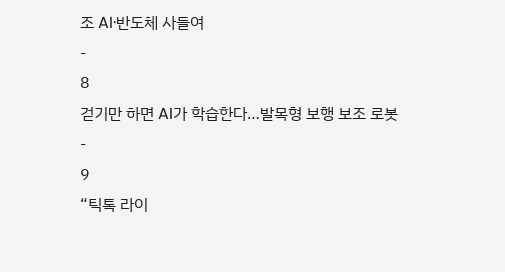조 AI·반도체 사들여
-
8
걷기만 하면 AI가 학습한다…발목형 보행 보조 로봇
-
9
“틱톡 라이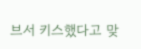브서 키스했다고 맞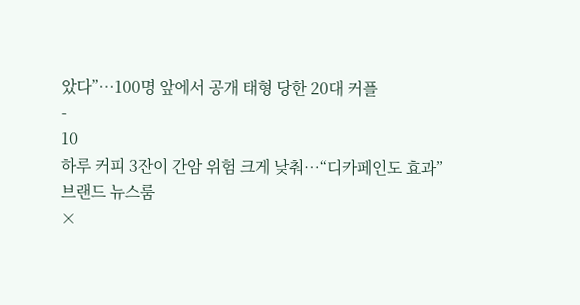았다”…100명 앞에서 공개 태형 당한 20대 커플
-
10
하루 커피 3잔이 간암 위험 크게 낮춰…“디카페인도 효과”
브랜드 뉴스룸
×